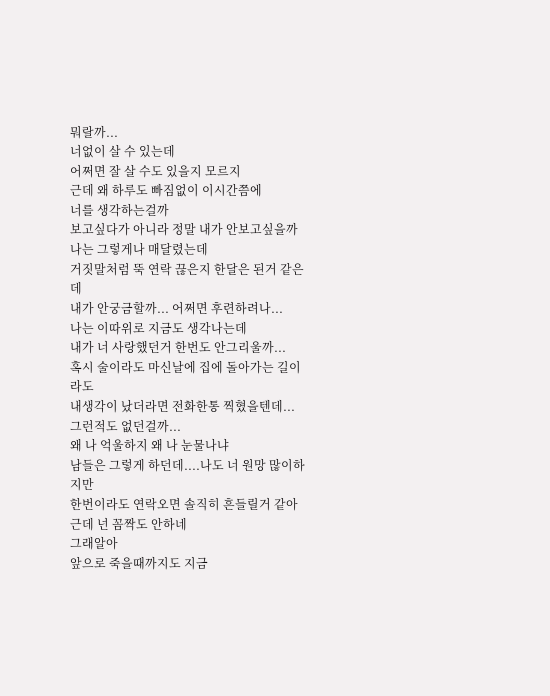뭐랄까...
너없이 살 수 있는데
어쩌면 잘 살 수도 있을지 모르지
근데 왜 하루도 빠짐없이 이시간쯤에
너를 생각하는걸까
보고싶다가 아니라 정말 내가 안보고싶을까
나는 그렇게나 매달렸는데
거짓말처럼 뚝 연락 끊은지 한달은 된거 같은데
내가 안궁금할까... 어쩌면 후련하려나...
나는 이따위로 지금도 생각나는데
내가 너 사랑했던거 한번도 안그리울까...
혹시 술이라도 마신날에 집에 돌아가는 길이라도
내생각이 났더라면 전화한통 찍혔을텐데...
그런적도 없던걸까...
왜 나 억울하지 왜 나 눈물나냐
남들은 그렇게 하던데....나도 너 원망 많이하지만
한번이라도 연락오면 솔직히 흔들릴거 같아
근데 넌 꼼짝도 안하네
그래알아
앞으로 죽을때까지도 지금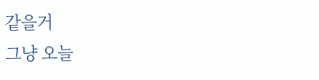같을거
그냥 오늘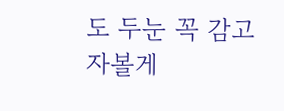도 두눈 꼭 감고 자볼게